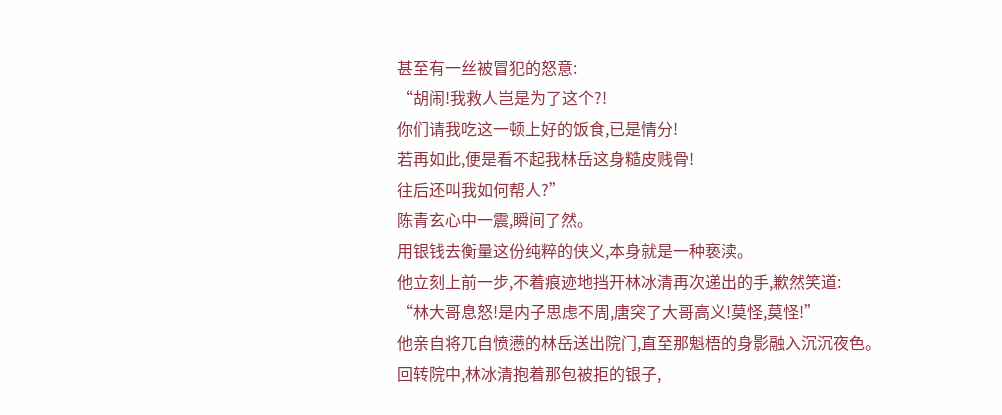甚至有一丝被冒犯的怒意:
“胡闹!我救人岂是为了这个?!
你们请我吃这一顿上好的饭食,已是情分!
若再如此,便是看不起我林岳这身糙皮贱骨!
往后还叫我如何帮人?”
陈青玄心中一震,瞬间了然。
用银钱去衡量这份纯粹的侠义,本身就是一种亵渎。
他立刻上前一步,不着痕迹地挡开林冰清再次递出的手,歉然笑道:
“林大哥息怒!是内子思虑不周,唐突了大哥高义!莫怪,莫怪!”
他亲自将兀自愤懑的林岳送出院门,直至那魁梧的身影融入沉沉夜色。
回转院中,林冰清抱着那包被拒的银子,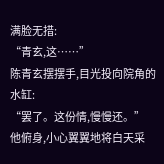满脸无措:
“青玄,这……”
陈青玄摆摆手,目光投向院角的水缸:
“罢了。这份情,慢慢还。”
他俯身,小心翼翼地将白天采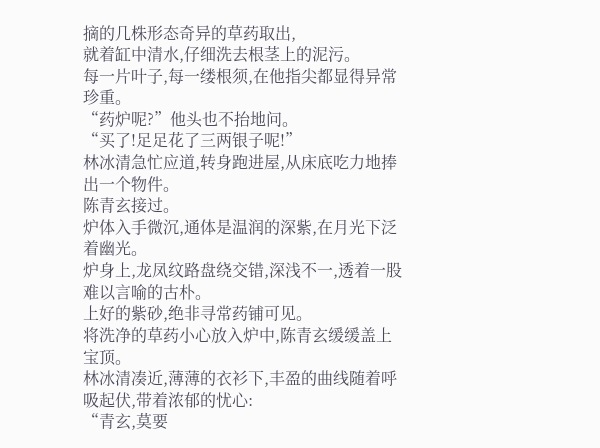摘的几株形态奇异的草药取出,
就着缸中清水,仔细洗去根茎上的泥污。
每一片叶子,每一缕根须,在他指尖都显得异常珍重。
“药炉呢?”他头也不抬地问。
“买了!足足花了三两银子呢!”
林冰清急忙应道,转身跑进屋,从床底吃力地捧出一个物件。
陈青玄接过。
炉体入手微沉,通体是温润的深紫,在月光下泛着幽光。
炉身上,龙凤纹路盘绕交错,深浅不一,透着一股难以言喻的古朴。
上好的紫砂,绝非寻常药铺可见。
将洗净的草药小心放入炉中,陈青玄缓缓盖上宝顶。
林冰清凑近,薄薄的衣衫下,丰盈的曲线随着呼吸起伏,带着浓郁的忧心:
“青玄,莫要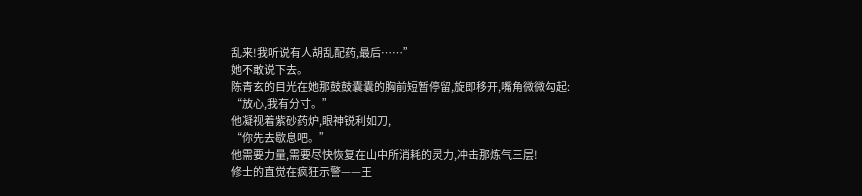乱来!我听说有人胡乱配药,最后……”
她不敢说下去。
陈青玄的目光在她那鼓鼓囊囊的胸前短暂停留,旋即移开,嘴角微微勾起:
“放心,我有分寸。”
他凝视着紫砂药炉,眼神锐利如刀,
“你先去歇息吧。”
他需要力量,需要尽快恢复在山中所消耗的灵力,冲击那炼气三层!
修士的直觉在疯狂示警——王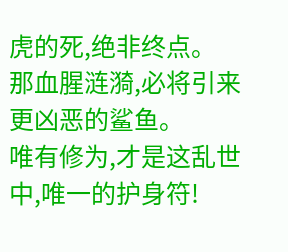虎的死,绝非终点。
那血腥涟漪,必将引来更凶恶的鲨鱼。
唯有修为,才是这乱世中,唯一的护身符!